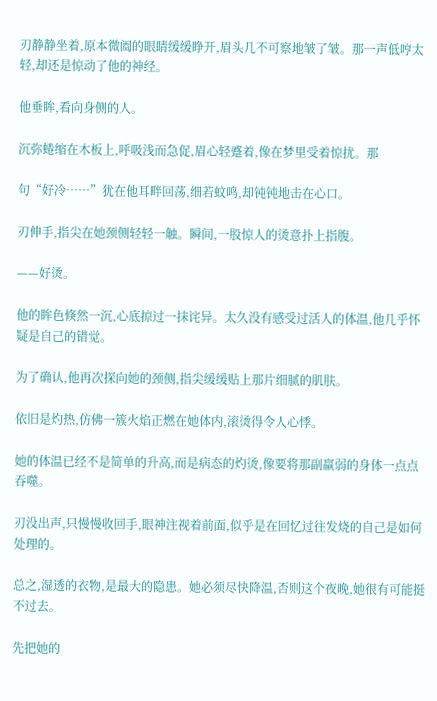刃静静坐着,原本微阖的眼睛缓缓睁开,眉头几不可察地皱了皱。那一声低哼太轻,却还是惊动了他的神经。

他垂眸,看向身侧的人。

沉弥蜷缩在木板上,呼吸浅而急促,眉心轻蹙着,像在梦里受着惊扰。那

句“好冷……”犹在他耳畔回荡,细若蚊鸣,却钝钝地击在心口。

刃伸手,指尖在她颈侧轻轻一触。瞬间,一股惊人的烫意扑上指腹。

——好烫。

他的眸色倏然一沉,心底掠过一抹诧异。太久没有感受过活人的体温,他几乎怀疑是自己的错觉。

为了确认,他再次探向她的颈侧,指尖缓缓贴上那片细腻的肌肤。

依旧是灼热,仿佛一簇火焰正燃在她体内,滚烫得令人心悸。

她的体温已经不是简单的升高,而是病态的灼烫,像要将那副羸弱的身体一点点吞噬。

刃没出声,只慢慢收回手,眼神注视着前面,似乎是在回忆过往发烧的自己是如何处理的。

总之,湿透的衣物,是最大的隐患。她必须尽快降温,否则这个夜晚,她很有可能挺不过去。

先把她的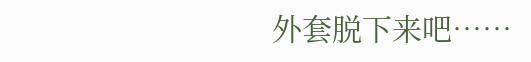外套脱下来吧……